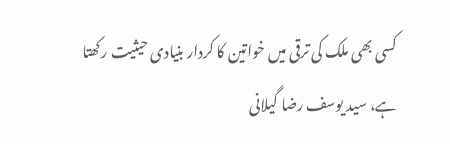کسی بھی ملک کی ترقی میں خواتین کا کردار بنیادی حیثیت رکھتا ہے، سید یوسف رضا گیلانی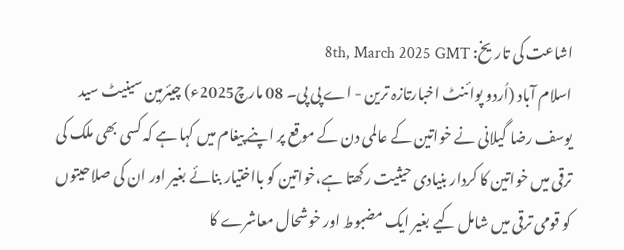اشاعت کی تاریخ: 8th, March 2025 GMT
اسلام آباد (اُردو پوائنٹ اخبارتازہ ترین - اے پی پی۔ 08 مارچ2025ء) چیئرمین سینیٹ سید یوسف رضا گیلانی نے خواتین کے عالمی دن کے موقع پر اپنے پیغام میں کہا ہے کہ کسی بھی ملک کی ترقی میں خواتین کا کردار بنیادی حیثیت رکھتا ہے،خواتین کو بااختیار بنائے بغیر اور ان کی صلاحیتوں کو قومی ترقی میں شامل کیے بغیر ایک مضبوط اور خوشحال معاشرے کا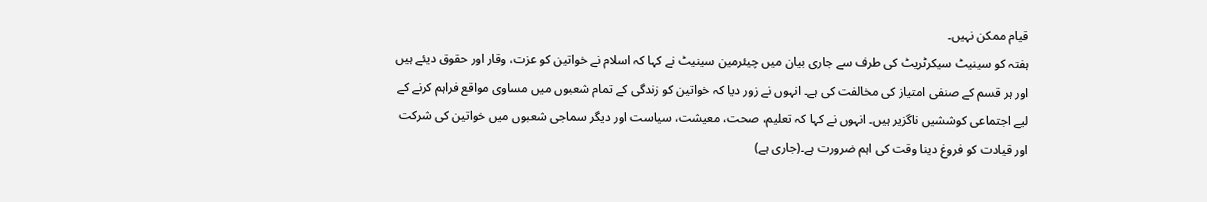قیام ممکن نہیں۔
ہفتہ کو سینیٹ سیکرٹریٹ کی طرف سے جاری بیان میں چیئرمین سینیٹ نے کہا کہ اسلام نے خواتین کو عزت، وقار اور حقوق دیئے ہیں اور ہر قسم کے صنفی امتیاز کی مخالفت کی ہے۔ انہوں نے زور دیا کہ خواتین کو زندگی کے تمام شعبوں میں مساوی مواقع فراہم کرنے کے لیے اجتماعی کوششیں ناگزیر ہیں۔ انہوں نے کہا کہ تعلیم، صحت، معیشت، سیاست اور دیگر سماجی شعبوں میں خواتین کی شرکت اور قیادت کو فروغ دینا وقت کی اہم ضرورت ہے۔(جاری ہے)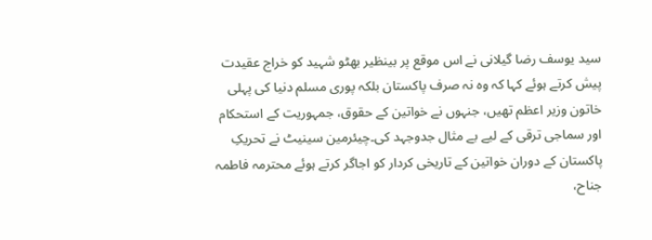سید یوسف رضا گیلانی نے اس موقع پر بینظیر بھٹو شہید کو خراج عقیدت پیش کرتے ہوئے کہا کہ وہ نہ صرف پاکستان بلکہ پوری مسلم دنیا کی پہلی خاتون وزیر اعظم تھیں، جنہوں نے خواتین کے حقوق، جمہوریت کے استحکام اور سماجی ترقی کے لیے بے مثال جدوجہد کی۔چیئرمین سینیٹ نے تحریکِ پاکستان کے دوران خواتین کے تاریخی کردار کو اجاگر کرتے ہوئے محترمہ فاطمہ جناح،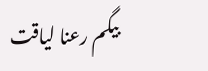بیگم رعنا لیاقت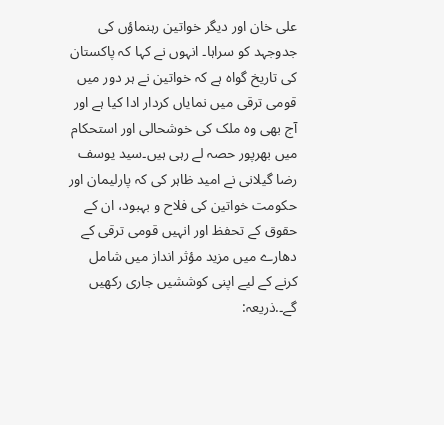علی خان اور دیگر خواتین رہنماؤں کی جدوجہد کو سراہا۔ انہوں نے کہا کہ پاکستان کی تاریخ گواہ ہے کہ خواتین نے ہر دور میں قومی ترقی میں نمایاں کردار ادا کیا ہے اور آج بھی وہ ملک کی خوشحالی اور استحکام میں بھرپور حصہ لے رہی ہیں۔سید یوسف رضا گیلانی نے امید ظاہر کی کہ پارلیمان اور حکومت خواتین کی فلاح و بہبود، ان کے حقوق کے تحفظ اور انہیں قومی ترقی کے دھارے میں مزید مؤثر انداز میں شامل کرنے کے لیے اپنی کوششیں جاری رکھیں گے۔.ذریعہ: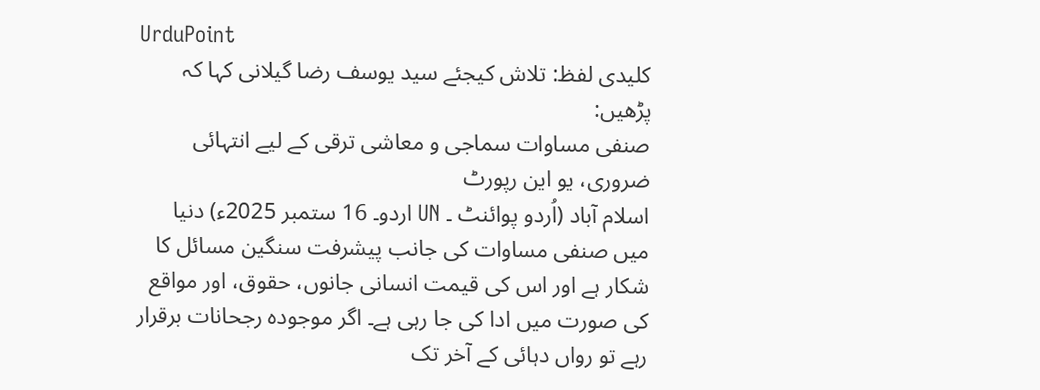UrduPoint
کلیدی لفظ: تلاش کیجئے سید یوسف رضا گیلانی کہا کہ
پڑھیں:
صنفی مساوات سماجی و معاشی ترقی کے لیے انتہائی ضروری، یو این رپورٹ
اسلام آباد (اُردو پوائنٹ ۔ UN اردو۔ 16 ستمبر 2025ء) دنیا میں صنفی مساوات کی جانب پیشرفت سنگین مسائل کا شکار ہے اور اس کی قیمت انسانی جانوں، حقوق، اور مواقع کی صورت میں ادا کی جا رہی ہے۔ اگر موجودہ رجحانات برقرار رہے تو رواں دہائی کے آخر تک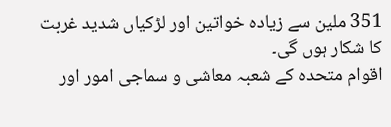351 ملین سے زیادہ خواتین اور لڑکیاں شدید غربت کا شکار ہوں گی۔
اقوام متحدہ کے شعبہ معاشی و سماجی امور اور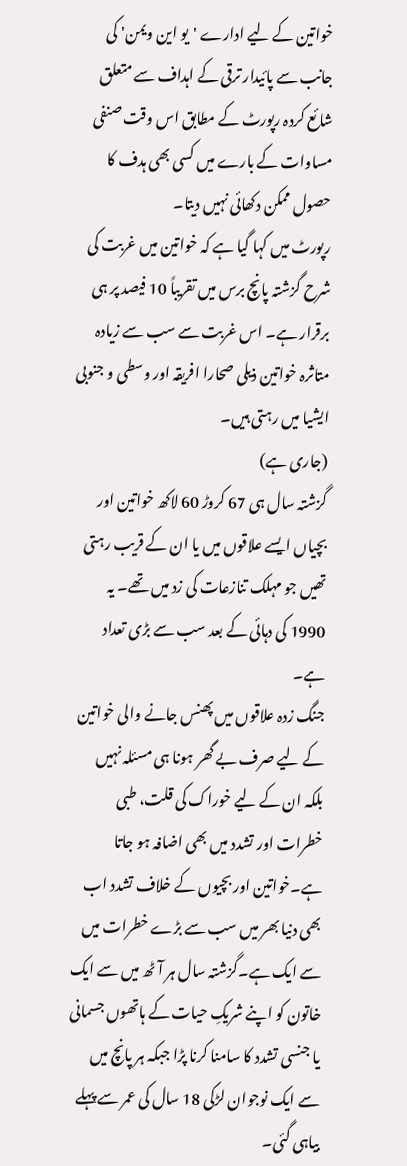خواتین کے لیے ادارے 'یو این ویمن' کی جانب سے پائیدار ترقی کے اہداف سے متعلق شائع کردہ رپورٹ کے مطابق اس وقت صنفی مساوات کے بارے میں کسی بھی ہدف کا حصول ممکن دکھائی نہیں دیتا۔
رپورٹ میں کہا گیا ہے کہ خواتین میں غربت کی شرح گزشتہ پانچ برس میں تقریباً 10 فیصد پر ہی برقرار ہے۔ اس غربت سے سب سے زیادہ متاثرہ خواتین ذیلی صحارا افریقہ اور وسطی و جنوبی ایشیا میں رہتی ہیں۔
(جاری ہے)
گزشتہ سال ہی 67 کروڑ 60 لاکھ خواتین اور بچیاں ایسے علاقوں میں یا ان کے قریب رہتی تھیں جو مہلک تنازعات کی زد میں تھے۔ یہ 1990 کی دہائی کے بعد سب سے بڑی تعداد ہے۔
جنگ زدہ علاقوں میں پھنس جانے والی خواتین کے لیے صرف بے گھر ہونا ہی مسئلہ نہیں بلکہ ان کے لیے خوراک کی قلت، طبی خطرات اور تشدد میں بھی اضافہ ہو جاتا ہے۔خواتین اور بچیوں کے خلاف تشدد اب بھی دنیا بھر میں سب سے بڑے خطرات میں سے ایک ہے۔گزشتہ سال ہر آٹھ میں سے ایک خاتون کو اپنے شریکِ حیات کے ہاتھوں جسمانی یا جنسی تشدد کا سامنا کرنا پڑا جبکہ ہر پانچ میں سے ایک نوجوان لڑکی 18 سال کی عمر سے پہلے بیاہی گئی۔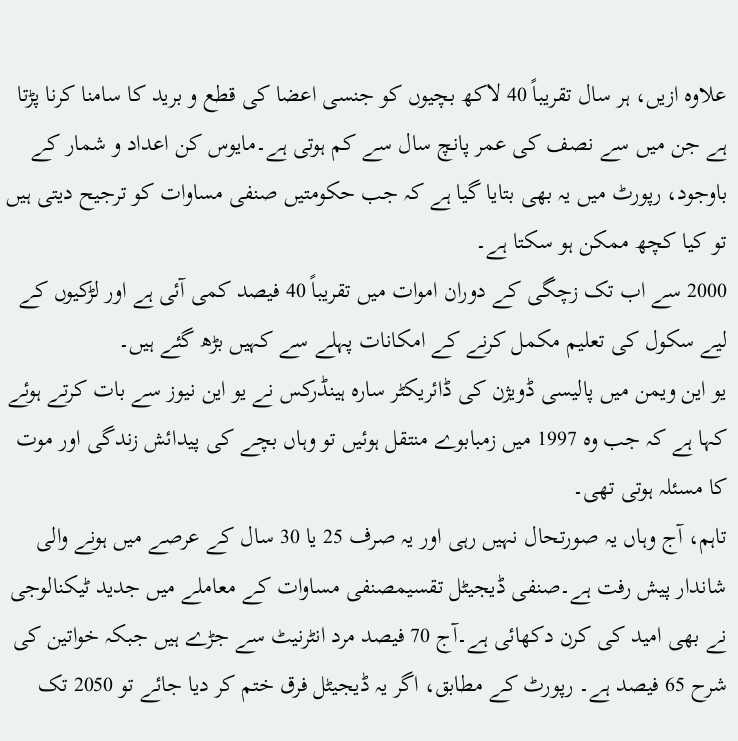علاوہ ازیں، ہر سال تقریباً 40 لاکھ بچیوں کو جنسی اعضا کی قطع و برید کا سامنا کرنا پڑتا ہے جن میں سے نصف کی عمر پانچ سال سے کم ہوتی ہے۔مایوس کن اعداد و شمار کے باوجود، رپورٹ میں یہ بھی بتایا گیا ہے کہ جب حکومتیں صنفی مساوات کو ترجیح دیتی ہیں تو کیا کچھ ممکن ہو سکتا ہے۔
2000 سے اب تک زچگی کے دوران اموات میں تقریباً 40 فیصد کمی آئی ہے اور لڑکیوں کے لیے سکول کی تعلیم مکمل کرنے کے امکانات پہلے سے کہیں بڑھ گئے ہیں۔
یو این ویمن میں پالیسی ڈویژن کی ڈائریکٹر سارہ ہینڈرکس نے یو این نیوز سے بات کرتے ہوئے کہا ہے کہ جب وہ 1997 میں زمبابوے منتقل ہوئیں تو وہاں بچے کی پیدائش زندگی اور موت کا مسئلہ ہوتی تھی۔
تاہم، آج وہاں یہ صورتحال نہیں رہی اور یہ صرف 25 یا 30 سال کے عرصے میں ہونے والی شاندار پیش رفت ہے۔صنفی ڈیجیٹل تقسیمصنفی مساوات کے معاملے میں جدید ٹیکنالوجی نے بھی امید کی کرن دکھائی ہے۔آج 70 فیصد مرد انٹرنیٹ سے جڑے ہیں جبکہ خواتین کی شرح 65 فیصد ہے۔ رپورٹ کے مطابق، اگر یہ ڈیجیٹل فرق ختم کر دیا جائے تو 2050 تک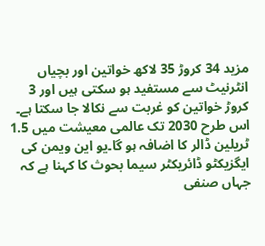مزید 34 کروڑ 35 لاکھ خواتین اور بچیاں انٹرنیٹ سے مستفید ہو سکتی ہیں اور 3 کروڑ خواتین کو غربت سے نکالا جا سکتا ہے۔
اس طرح 2030 تک عالمی معیشت میں 1.5 ٹریلین ڈالر کا اضافہ ہو گا۔یو این ویمن کی ایگزیکٹو ڈائریکٹر سیما بحوث کا کہنا ہے کہ جہاں صنفی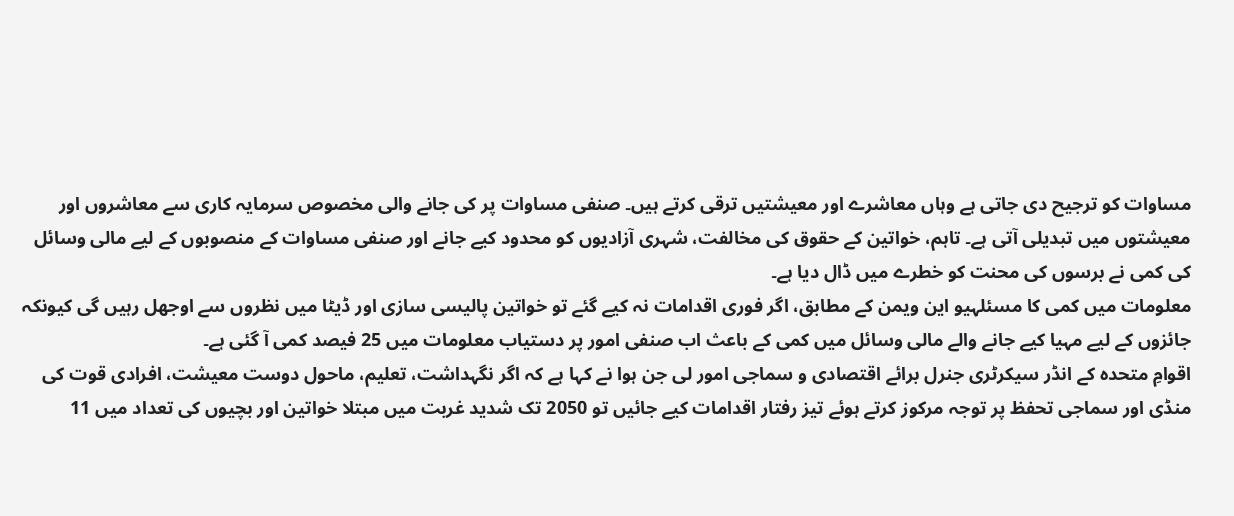مساوات کو ترجیح دی جاتی ہے وہاں معاشرے اور معیشتیں ترقی کرتے ہیں۔ صنفی مساوات پر کی جانے والی مخصوص سرمایہ کاری سے معاشروں اور معیشتوں میں تبدیلی آتی ہے۔ تاہم، خواتین کے حقوق کی مخالفت، شہری آزادیوں کو محدود کیے جانے اور صنفی مساوات کے منصوبوں کے لیے مالی وسائل کی کمی نے برسوں کی محنت کو خطرے میں ڈال دیا ہے۔
معلومات میں کمی کا مسئلہیو این ویمن کے مطابق، اگر فوری اقدامات نہ کیے گئے تو خواتین پالیسی سازی اور ڈیٹا میں نظروں سے اوجھل رہیں گی کیونکہ جائزوں کے لیے مہیا کیے جانے والے مالی وسائل میں کمی کے باعث اب صنفی امور پر دستیاب معلومات میں 25 فیصد کمی آ گئی ہے۔
اقوامِ متحدہ کے انڈر سیکرٹری جنرل برائے اقتصادی و سماجی امور لی جن ہوا نے کہا ہے کہ اگر نگہداشت، تعلیم، ماحول دوست معیشت، افرادی قوت کی منڈی اور سماجی تحفظ پر توجہ مرکوز کرتے ہوئے تیز رفتار اقدامات کیے جائیں تو 2050 تک شدید غربت میں مبتلا خواتین اور بچیوں کی تعداد میں 11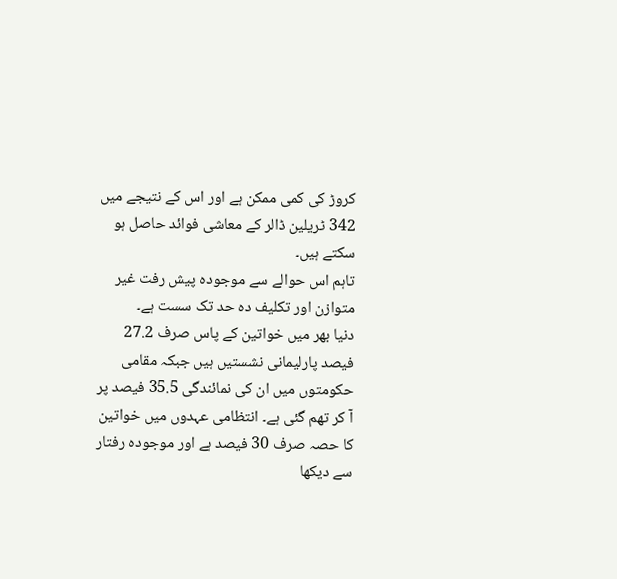کروڑ کی کمی ممکن ہے اور اس کے نتیجے میں 342 ٹریلین ڈالر کے معاشی فوائد حاصل ہو سکتے ہیں۔
تاہم اس حوالے سے موجودہ پیش رفت غیر متوازن اور تکلیف دہ حد تک سست ہے۔
دنیا بھر میں خواتین کے پاس صرف 27.2 فیصد پارلیمانی نشستیں ہیں جبکہ مقامی حکومتوں میں ان کی نمائندگی 35.5 فیصد پر آ کر تھم گئی ہے۔ انتظامی عہدوں میں خواتین کا حصہ صرف 30 فیصد ہے اور موجودہ رفتار سے دیکھا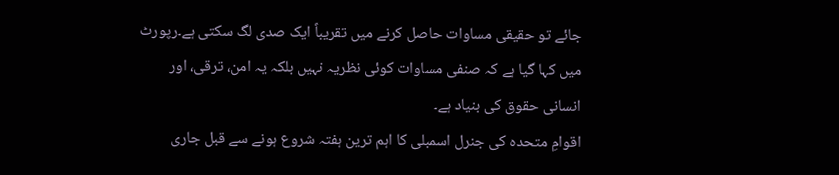جائے تو حقیقی مساوات حاصل کرنے میں تقریباً ایک صدی لگ سکتی ہے۔رپورٹ میں کہا گیا ہے کہ صنفی مساوات کوئی نظریہ نہیں بلکہ یہ امن، ترقی، اور انسانی حقوق کی بنیاد ہے۔
اقوامِ متحدہ کی جنرل اسمبلی کا اہم ترین ہفتہ شروع ہونے سے قبل جاری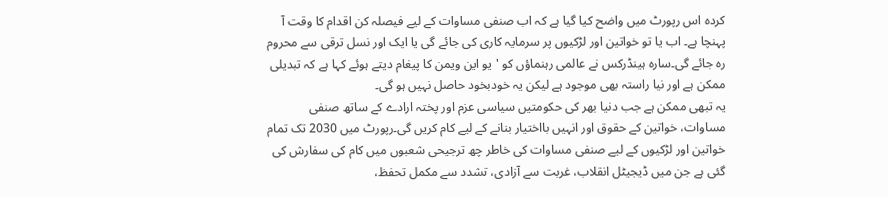کردہ اس رپورٹ میں واضح کیا گیا ہے کہ اب صنفی مساوات کے لیے فیصلہ کن اقدام کا وقت آ پہنچا ہے۔ اب یا تو خواتین اور لڑکیوں پر سرمایہ کاری کی جائے گی یا ایک اور نسل ترقی سے محروم رہ جائے گی۔سارہ ہینڈرکس نے عالمی رہنماؤں کو 'یو این ویمن کا پیغام دیتے ہوئے کہا ہے کہ تبدیلی ممکن ہے اور نیا راستہ بھی موجود ہے لیکن یہ خودبخود حاصل نہیں ہو گی۔
یہ تبھی ممکن ہے جب دنیا بھر کی حکومتیں سیاسی عزم اور پختہ ارادے کے ساتھ صنفی مساوات، خواتین کے حقوق اور انہیں بااختیار بنانے کے لیے کام کریں گی۔رپورٹ میں 2030 تک تمام خواتین اور لڑکیوں کے لیے صنفی مساوات کی خاطر چھ ترجیحی شعبوں میں کام کی سفارش کی گئی ہے جن میں ڈیجیٹل انقلاب، غربت سے آزادی، تشدد سے مکمل تحفظ،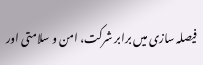فیصلہ سازی میں برابر شرکت، امن و سلامتی اور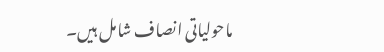ماحولیاتی انصاف شامل ہیں۔